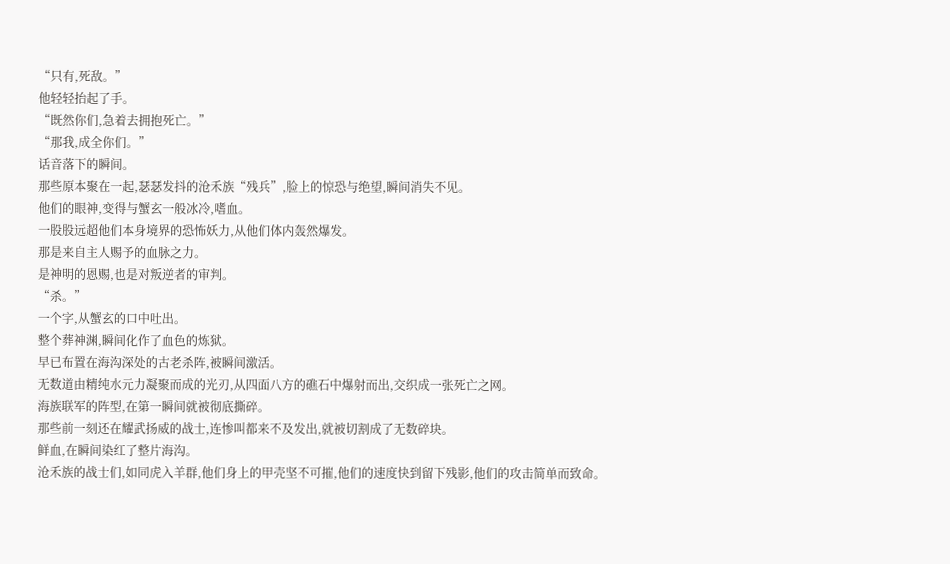“只有,死敌。”
他轻轻抬起了手。
“既然你们,急着去拥抱死亡。”
“那我,成全你们。”
话音落下的瞬间。
那些原本聚在一起,瑟瑟发抖的沧禾族“残兵”,脸上的惊恐与绝望,瞬间消失不见。
他们的眼神,变得与蟹玄一般冰冷,嗜血。
一股股远超他们本身境界的恐怖妖力,从他们体内轰然爆发。
那是来自主人赐予的血脉之力。
是神明的恩赐,也是对叛逆者的审判。
“杀。”
一个字,从蟹玄的口中吐出。
整个葬神渊,瞬间化作了血色的炼狱。
早已布置在海沟深处的古老杀阵,被瞬间激活。
无数道由精纯水元力凝聚而成的光刃,从四面八方的礁石中爆射而出,交织成一张死亡之网。
海族联军的阵型,在第一瞬间就被彻底撕碎。
那些前一刻还在耀武扬威的战士,连惨叫都来不及发出,就被切割成了无数碎块。
鲜血,在瞬间染红了整片海沟。
沧禾族的战士们,如同虎入羊群,他们身上的甲壳坚不可摧,他们的速度快到留下残影,他们的攻击简单而致命。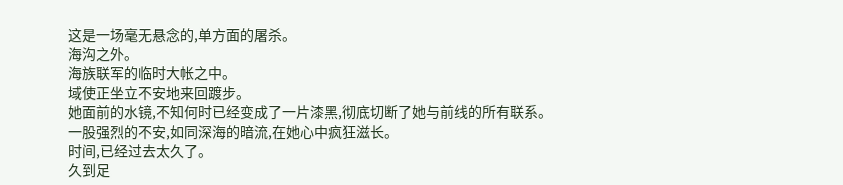这是一场毫无悬念的,单方面的屠杀。
海沟之外。
海族联军的临时大帐之中。
域使正坐立不安地来回踱步。
她面前的水镜,不知何时已经变成了一片漆黑,彻底切断了她与前线的所有联系。
一股强烈的不安,如同深海的暗流,在她心中疯狂滋长。
时间,已经过去太久了。
久到足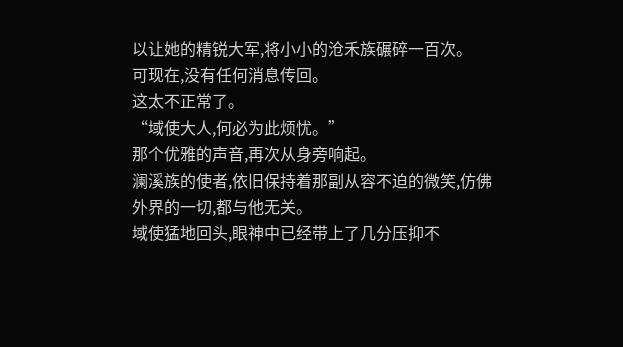以让她的精锐大军,将小小的沧禾族碾碎一百次。
可现在,没有任何消息传回。
这太不正常了。
“域使大人,何必为此烦忧。”
那个优雅的声音,再次从身旁响起。
澜溪族的使者,依旧保持着那副从容不迫的微笑,仿佛外界的一切,都与他无关。
域使猛地回头,眼神中已经带上了几分压抑不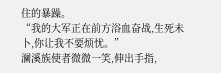住的暴躁。
“我的大军正在前方浴血奋战,生死未卜,你让我不要烦忧。”
澜溪族使者微微一笑,伸出手指,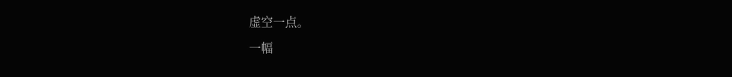虚空一点。
一幅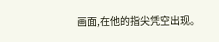画面,在他的指尖凭空出现。